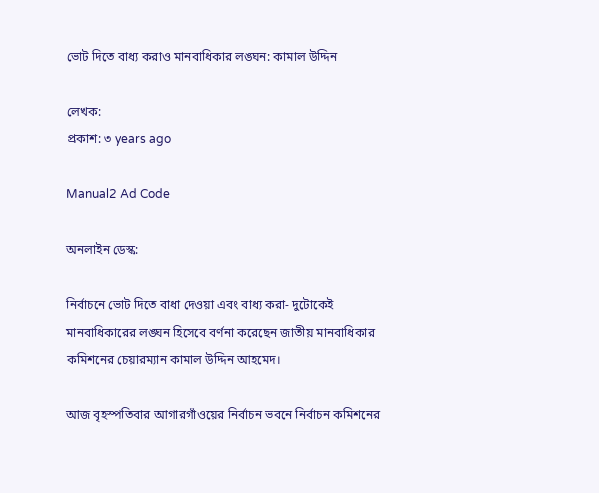ভোট দিতে বাধ্য করাও মানবাধিকার লঙ্ঘন: কামাল উদ্দিন

লেখক:
প্রকাশ: ৩ years ago

Manual2 Ad Code

অনলাইন ডেস্ক:

নির্বাচনে ভোট দিতে বাধা দেওয়া এবং বাধ্য করা- দুটোকেই মানবাধিকারের লঙ্ঘন হিসেবে বর্ণনা করেছেন জাতীয় মানবাধিকার কমিশনের চেয়ারম্যান কামাল উদ্দিন আহমেদ।

আজ বৃহস্পতিবার আগারগাঁওয়ের নির্বাচন ভবনে নির্বাচন কমিশনের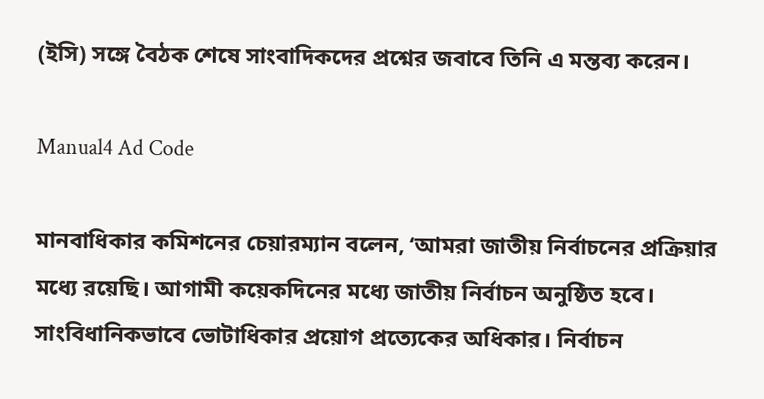(ইসি) সঙ্গে বৈঠক শেষে সাংবাদিকদের প্রশ্নের জবাবে তিনি এ মন্তব্য করেন।

Manual4 Ad Code

মানবাধিকার কমিশনের চেয়ারম্যান বলেন, ‘আমরা জাতীয় নির্বাচনের প্রক্রিয়ার মধ্যে রয়েছি। আগামী কয়েকদিনের মধ্যে জাতীয় নির্বাচন অনুষ্ঠিত হবে। সাংবিধানিকভাবে ভোটাধিকার প্রয়োগ প্রত্যেকের অধিকার। নির্বাচন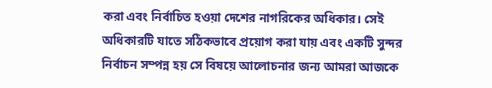করা এবং নির্বাচিত হওয়া দেশের নাগরিকের অধিকার। সেই অধিকারটি যাতে সঠিকভাবে প্রয়োগ করা যায় এবং একটি সুন্দর নির্বাচন সম্পন্ন হয় সে বিষয়ে আলোচনার জন্য আমরা আজকে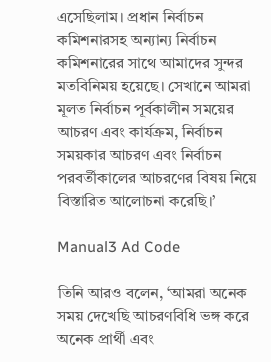এসেছিলাম। প্রধান নির্বাচন কমিশনারসহ অন্যান্য নির্বাচন কমিশনারের সাথে আমাদের সুন্দর মতবিনিময় হয়েছে। সেখানে আমরা মূলত নির্বাচন পূর্বকালীন সময়ের আচরণ এবং কার্যক্রম, নির্বাচন সময়কার আচরণ এবং নির্বাচন পরবর্তীকালের আচরণের বিষয় নিয়ে বিস্তারিত আলোচনা করেছি।’

Manual3 Ad Code

তিনি আরও বলেন, ‘আমরা অনেক সময় দেখেছি আচরণবিধি ভঙ্গ করে অনেক প্রার্থী এবং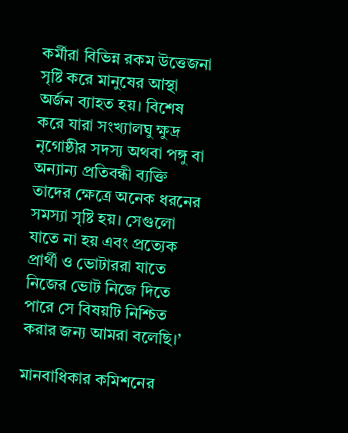কর্মীরা বিভিন্ন রকম উত্তেজনা সৃষ্টি করে মানুষের আস্থা অর্জন ব্যাহত হয়। বিশেষ করে যারা সংখ্যালঘু ক্ষুদ্র নৃগোষ্ঠীর সদস্য অথবা পঙ্গু বা অন্যান্য প্রতিবন্ধী ব্যক্তি তাদের ক্ষেত্রে অনেক ধরনের সমস্যা সৃষ্টি হয়। সেগুলো যাতে না হয় এবং প্রত্যেক প্রার্থী ও ভোটাররা যাতে নিজের ভোট নিজে দিতে পারে সে বিষয়টি নিশ্চিত করার জন্য আমরা বলেছি।’

মানবাধিকার কমিশনের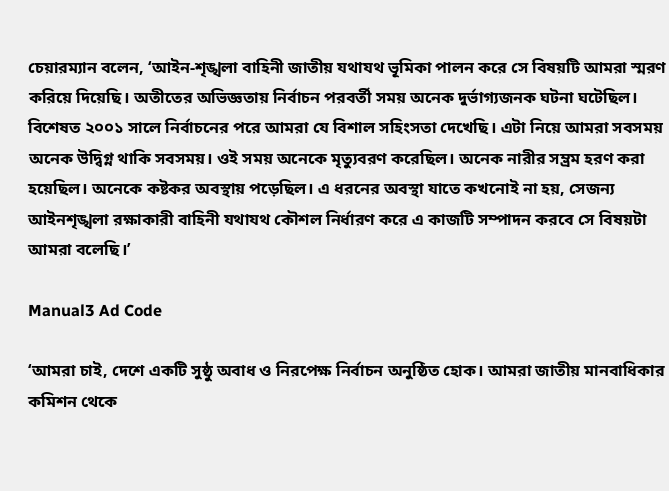চেয়ারম্যান বলেন, ‘আইন-শৃঙ্খলা বাহিনী জাতীয় যথাযথ ভূমিকা পালন করে সে বিষয়টি আমরা স্মরণ করিয়ে দিয়েছি। অতীতের অভিজ্ঞতায় নির্বাচন পরবর্তী সময় অনেক দুর্ভাগ্যজনক ঘটনা ঘটেছিল। বিশেষত ২০০১ সালে নির্বাচনের পরে আমরা যে বিশাল সহিংসতা দেখেছি। এটা নিয়ে আমরা সবসময় অনেক উদ্বিগ্ন থাকি সবসময়। ওই সময় অনেকে মৃত্যুবরণ করেছিল। অনেক নারীর সম্ভ্রম হরণ করা হয়েছিল। অনেকে কষ্টকর অবস্থায় পড়েছিল। এ ধরনের অবস্থা যাতে কখনোই না হয়, সেজন্য আইনশৃঙ্খলা রক্ষাকারী বাহিনী যথাযথ কৌশল নির্ধারণ করে এ কাজটি সম্পাদন করবে সে বিষয়টা আমরা বলেছি।’

Manual3 Ad Code

‘আমরা চাই, দেশে একটি সুষ্ঠু অবাধ ও নিরপেক্ষ নির্বাচন অনুষ্ঠিত হোক। আমরা জাতীয় মানবাধিকার কমিশন থেকে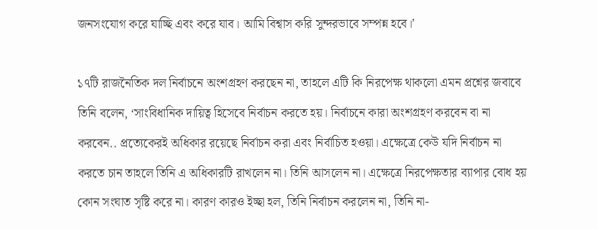জনসংযোগ করে যাচ্ছি এবং করে যাব। আমি বিশ্বাস করি সুন্দরভাবে সম্পন্ন হবে।’

১৭টি রাজনৈতিক দল নির্বাচনে অংশগ্রহণ করছেন না, তাহলে এটি কি নিরপেক্ষ থাকলো এমন প্রশ্নের জবাবে তিনি বলেন, ‘সাংবিধানিক দায়িত্ব হিসেবে নির্বাচন করতে হয়। নির্বাচনে কারা অংশগ্রহণ করবেন বা না করবেন.. প্রত্যেকেরই অধিকার রয়েছে নির্বাচন করা এবং নির্বাচিত হওয়া। এক্ষেত্রে কেউ যদি নির্বাচন না করতে চান তাহলে তিনি এ অধিকারটি রাখলেন না। তিনি আসলেন না। এক্ষেত্রে নিরপেক্ষতার ব্যাপার বোধ হয় কোন সংঘাত সৃষ্টি করে না। কারণ কারও ইচ্ছা হল, তিনি নির্বাচন করলেন না, তিনি না-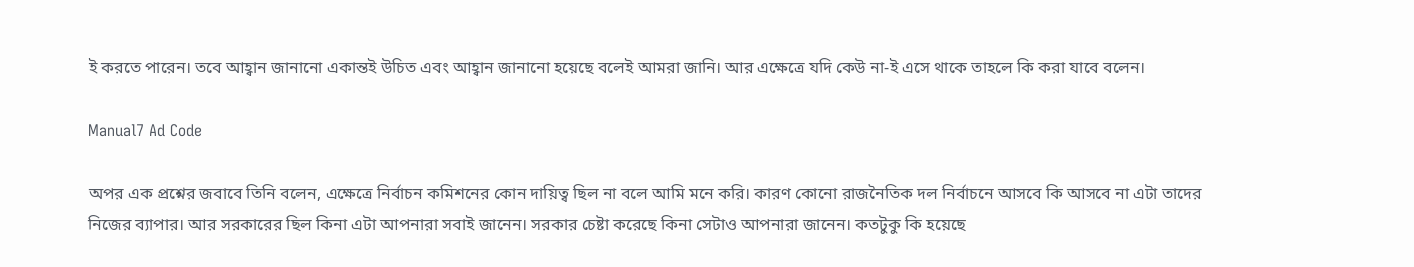ই করতে পারেন। তবে আহ্বান জানানো একান্তই উচিত এবং আহ্বান জানানো হয়েছে বলেই আমরা জানি। আর এক্ষেত্রে যদি কেউ না-ই এসে থাকে তাহলে কি করা যাবে বলেন।

Manual7 Ad Code

অপর এক প্রশ্নের জবাবে তিনি বলেন, এক্ষেত্রে নির্বাচন কমিশনের কোন দায়িত্ব ছিল না বলে আমি মনে করি। কারণ কোনো রাজনৈতিক দল নির্বাচনে আসবে কি আসবে না এটা তাদের নিজের ব্যাপার। আর সরকারের ছিল কিনা এটা আপনারা সবাই জানেন। সরকার চেষ্টা করেছে কিনা সেটাও আপনারা জানেন। কতটুকু কি হয়েছে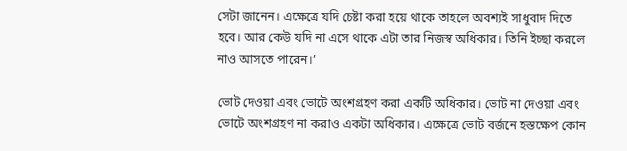সেটা জানেন। এক্ষেত্রে যদি চেষ্টা করা হয়ে থাকে তাহলে অবশ্যই সাধুবাদ দিতে হবে। আর কেউ যদি না এসে থাকে এটা তার নিজস্ব অধিকার। তিনি ইচ্ছা করলে নাও আসতে পারেন।’

ভোট দেওয়া এবং ভোটে অংশগ্রহণ করা একটি অধিকার। ভোট না দেওয়া এবং ভোটে অংশগ্রহণ না করাও একটা অধিকার। এক্ষেত্রে ভোট বর্জনে হস্তক্ষেপ কোন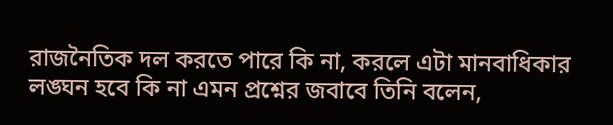রাজনৈতিক দল করতে পারে কি না, করলে এটা মানবাধিকার লঙ্ঘন হবে কি না এমন প্রশ্নের জবাবে তিনি বলেন,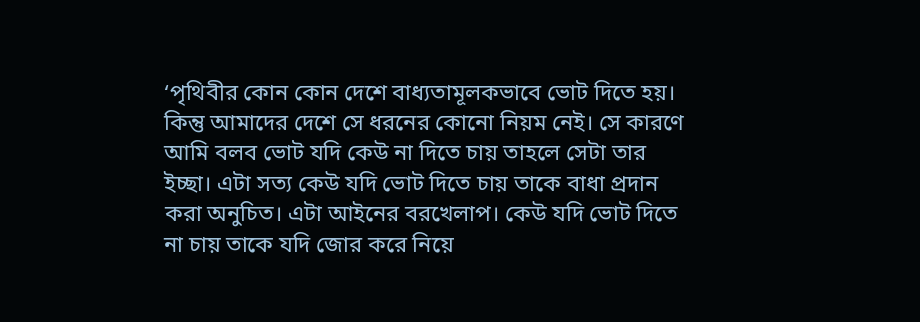‘পৃথিবীর কোন কোন দেশে বাধ্যতামূলকভাবে ভোট দিতে হয়। কিন্তু আমাদের দেশে সে ধরনের কোনো নিয়ম নেই। সে কারণে আমি বলব ভোট যদি কেউ না দিতে চায় তাহলে সেটা তার ইচ্ছা। এটা সত্য কেউ যদি ভোট দিতে চায় তাকে বাধা প্রদান করা অনুচিত। এটা আইনের বরখেলাপ। কেউ যদি ভোট দিতে না চায় তাকে যদি জোর করে নিয়ে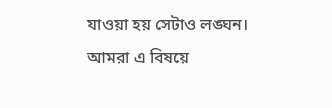যাওয়া হয় সেটাও লঙ্ঘন। আমরা এ বিষয়ে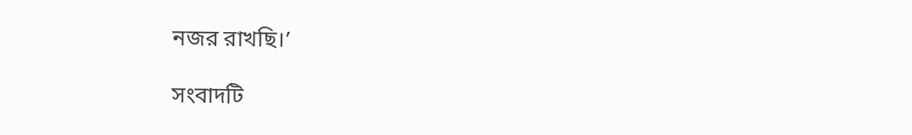নজর রাখছি।’

সংবাদটি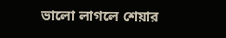ভালো লাগলে শেয়ার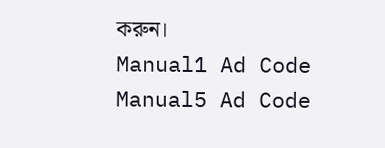করুন।
Manual1 Ad Code
Manual5 Ad Code